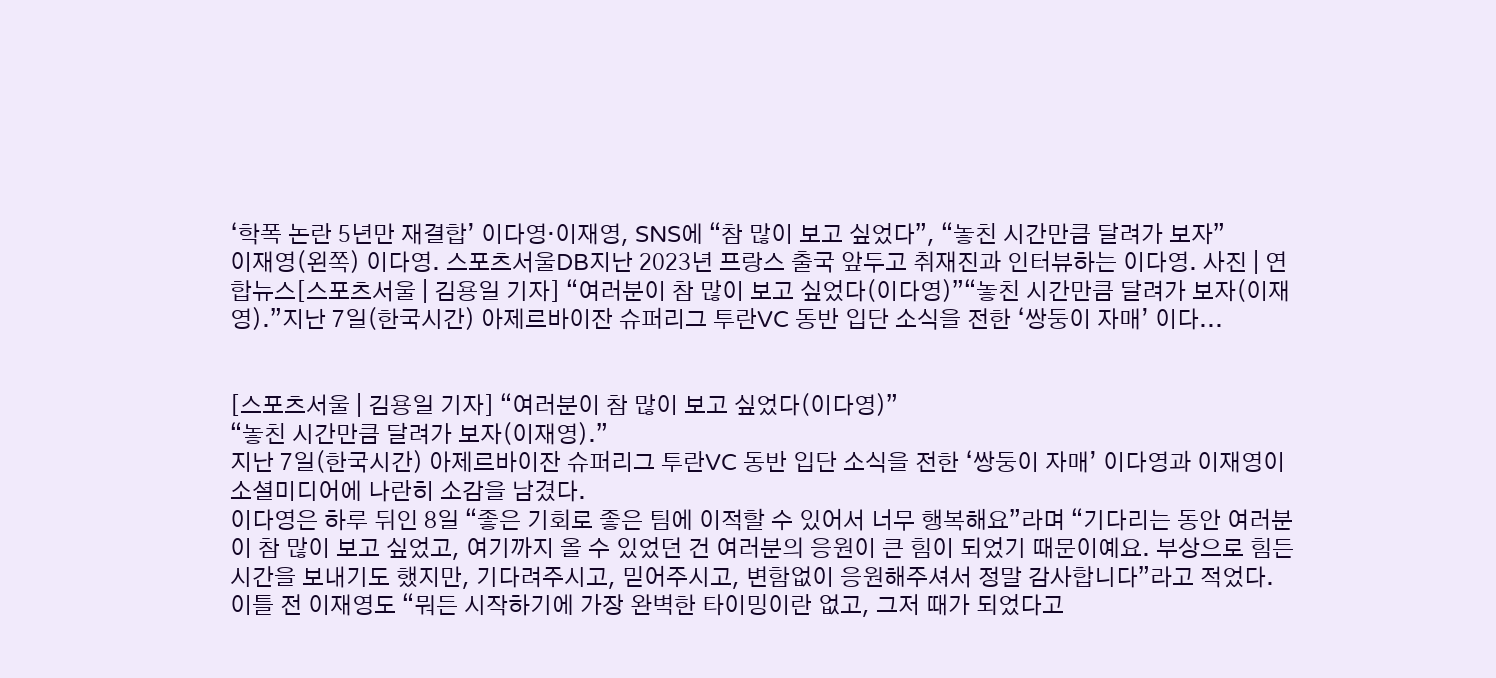‘학폭 논란 5년만 재결합’ 이다영·이재영, SNS에 “참 많이 보고 싶었다”, “놓친 시간만큼 달려가 보자”
이재영(왼쪽) 이다영. 스포츠서울DB지난 2023년 프랑스 출국 앞두고 취재진과 인터뷰하는 이다영. 사진 | 연합뉴스[스포츠서울 | 김용일 기자] “여러분이 참 많이 보고 싶었다(이다영)”“놓친 시간만큼 달려가 보자(이재영).”지난 7일(한국시간) 아제르바이잔 슈퍼리그 투란VC 동반 입단 소식을 전한 ‘쌍둥이 자매’ 이다...


[스포츠서울 | 김용일 기자] “여러분이 참 많이 보고 싶었다(이다영)”
“놓친 시간만큼 달려가 보자(이재영).”
지난 7일(한국시간) 아제르바이잔 슈퍼리그 투란VC 동반 입단 소식을 전한 ‘쌍둥이 자매’ 이다영과 이재영이 소셜미디어에 나란히 소감을 남겼다.
이다영은 하루 뒤인 8일 “좋은 기회로 좋은 팀에 이적할 수 있어서 너무 행복해요”라며 “기다리는 동안 여러분이 참 많이 보고 싶었고, 여기까지 올 수 있었던 건 여러분의 응원이 큰 힘이 되었기 때문이예요. 부상으로 힘든 시간을 보내기도 했지만, 기다려주시고, 믿어주시고, 변함없이 응원해주셔서 정말 감사합니다”라고 적었다.
이틀 전 이재영도 “뭐든 시작하기에 가장 완벽한 타이밍이란 없고, 그저 때가 되었다고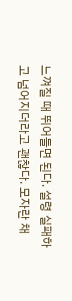느껴질 때 뛰어들면 된다. 설령 실패하고 넘어지더라고 괜찮다. 모자란 채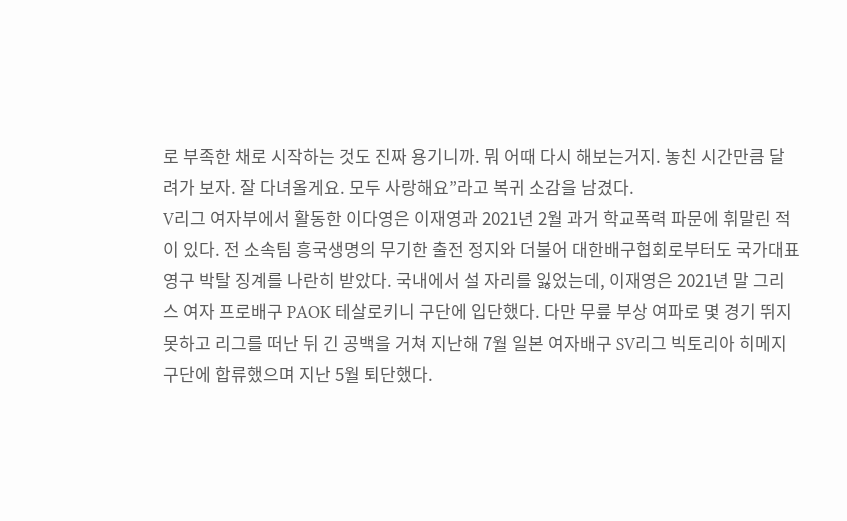로 부족한 채로 시작하는 것도 진짜 용기니까. 뭐 어때 다시 해보는거지. 놓친 시간만큼 달려가 보자. 잘 다녀올게요. 모두 사랑해요”라고 복귀 소감을 남겼다.
V리그 여자부에서 활동한 이다영은 이재영과 2021년 2월 과거 학교폭력 파문에 휘말린 적이 있다. 전 소속팀 흥국생명의 무기한 출전 정지와 더불어 대한배구협회로부터도 국가대표 영구 박탈 징계를 나란히 받았다. 국내에서 설 자리를 잃었는데, 이재영은 2021년 말 그리스 여자 프로배구 PAOK 테살로키니 구단에 입단했다. 다만 무릎 부상 여파로 몇 경기 뛰지 못하고 리그를 떠난 뒤 긴 공백을 거쳐 지난해 7월 일본 여자배구 SV리그 빅토리아 히메지 구단에 합류했으며 지난 5월 퇴단했다.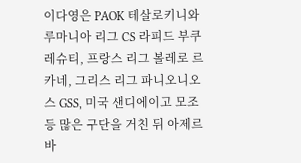이다영은 PAOK 테살로키니와 루마니아 리그 CS 라피드 부쿠레슈티, 프랑스 리그 볼레로 르 카네, 그리스 리그 파니오니오스 GSS, 미국 샌디에이고 모조 등 많은 구단을 거친 뒤 아제르바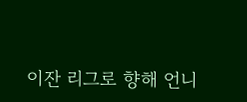이잔 리그로 향해 언니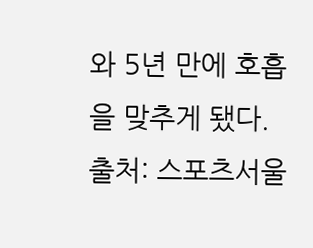와 5년 만에 호흡을 맞추게 됐다.
출처: 스포츠서울